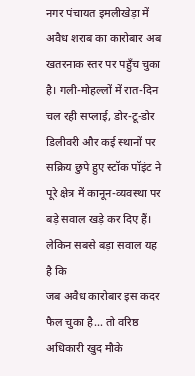नगर पंचायत इमलीखेड़ा में अवैध शराब का कारोबार अब खतरनाक स्तर पर पहुँच चुका है। गली-मोहल्लों में रात-दिन चल रही सप्लाई, डोर-टू-डोर डिलीवरी और कई स्थानों पर सक्रिय छुपे हुए स्टॉक पॉइंट ने पूरे क्षेत्र में कानून-व्यवस्था पर बड़े सवाल खड़े कर दिए हैं।
लेकिन सबसे बड़ा सवाल यह है कि
जब अवैध कारोबार इस कदर फैल चुका है… तो वरिष्ठ अधिकारी खुद मौके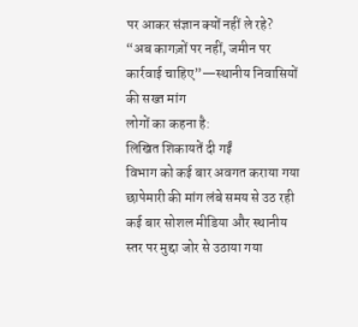पर आकर संज्ञान क्यों नहीं ले रहे?
“अब कागज़ों पर नहीं, जमीन पर कार्रवाई चाहिए”—स्थानीय निवासियों की सख्त मांग
लोगों का कहना है:
लिखित शिकायतें दी गईं
विभाग को कई बार अवगत कराया गया
छापेमारी की मांग लंबे समय से उठ रही
कई बार सोशल मीडिया और स्थानीय स्तर पर मुद्दा जोर से उठाया गया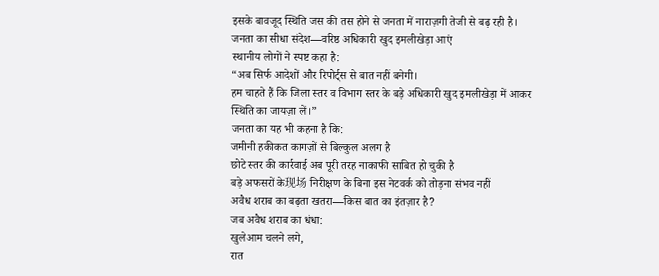इसके बावजूद स्थिति जस की तस होने से जनता में नाराज़गी तेजी से बढ़ रही है।
जनता का सीधा संदेश—वरिष्ठ अधिकारी खुद इमलीखेड़ा आएं
स्थानीय लोगों ने स्पष्ट कहा है:
“अब सिर्फ आदेशों और रिपोर्ट्स से बात नहीं बनेगी।
हम चाहते हैं कि जिला स्तर व विभाग स्तर के बड़े अधिकारी खुद इमलीखेड़ा में आकर स्थिति का जायज़ा लें।”
जनता का यह भी कहना है कि:
जमीनी हकीकत कागज़ों से बिल्कुल अलग है
छोटे स्तर की कार्रवाई अब पूरी तरह नाकाफी साबित हो चुकी है
बड़े अफसरों के现场 निरीक्षण के बिना इस नेटवर्क को तोड़ना संभव नहीं
अवैध शराब का बढ़ता खतरा—किस बात का इंतज़ार है?
जब अवैध शराब का धंधा:
खुलेआम चलने लगे,
रात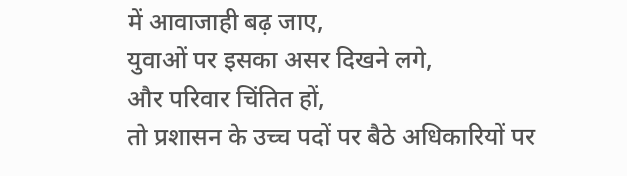में आवाजाही बढ़ जाए,
युवाओं पर इसका असर दिखने लगे,
और परिवार चिंतित हों,
तो प्रशासन के उच्च पदों पर बैठे अधिकारियों पर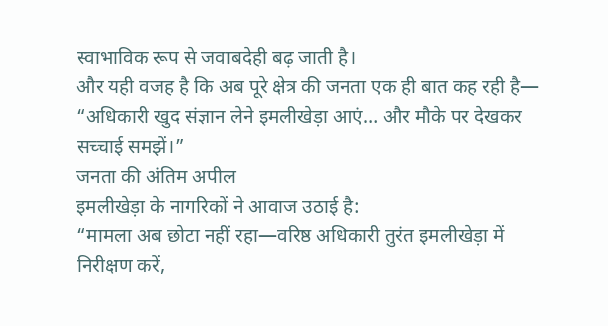स्वाभाविक रूप से जवाबदेही बढ़ जाती है।
और यही वजह है कि अब पूरे क्षेत्र की जनता एक ही बात कह रही है—
“अधिकारी खुद संज्ञान लेने इमलीखेड़ा आएं… और मौके पर देखकर सच्चाई समझें।”
जनता की अंतिम अपील
इमलीखेड़ा के नागरिकों ने आवाज उठाई है:
“मामला अब छोटा नहीं रहा—वरिष्ठ अधिकारी तुरंत इमलीखेड़ा में निरीक्षण करें,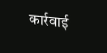कार्रवाई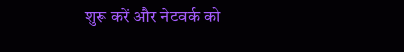शुरू करें और नेटवर्क को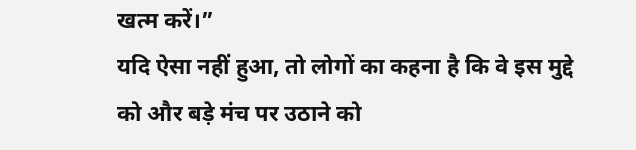खत्म करें।”
यदि ऐसा नहीं हुआ, तो लोगों का कहना है कि वे इस मुद्दे को और बड़े मंच पर उठाने को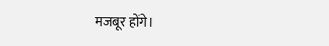मजबूर होंगे।